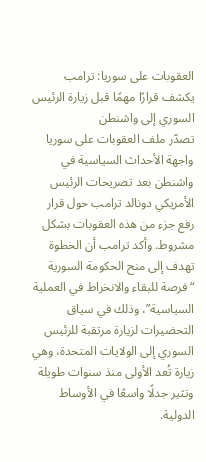العقوبات على سوريا: ترامب يكشف قرارًا مهمًا قبل زيارة الرئيس السوري إلى واشنطن
تصدّر ملف العقوبات على سوريا واجهة الأحداث السياسية في واشنطن بعد تصريحات الرئيس الأمريكي دونالد ترامب حول قرار رفع جزء من هذه العقوبات بشكل مشروط. وأكد ترامب أن الخطوة تهدف إلى منح الحكومة السورية “فرصة للبقاء والانخراط في العملية السياسية”، وذلك في سياق التحضيرات لزيارة مرتقبة للرئيس السوري إلى الولايات المتحدة، وهي زيارة تُعد الأولى منذ سنوات طويلة وتثير جدلًا واسعًا في الأوساط الدولية.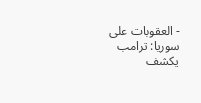- العقوبات على سوريا: ترامب يكشف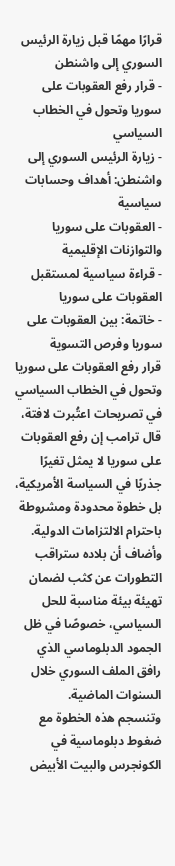قرارًا مهمًا قبل زيارة الرئيس السوري إلى واشنطن
- قرار رفع العقوبات على سوريا وتحول في الخطاب السياسي
- زيارة الرئيس السوري إلى واشنطن: أهداف وحسابات سياسية
- العقوبات على سوريا والتوازنات الإقليمية
- قراءة سياسية لمستقبل العقوبات على سوريا
- خاتمة: بين العقوبات على سوريا وفرص التسوية
قرار رفع العقوبات على سوريا وتحول في الخطاب السياسي
في تصريحات اعتُبرت لافتة، قال ترامب إن رفع العقوبات على سوريا لا يمثل تغيرًا جذريًا في السياسة الأمريكية، بل خطوة محدودة ومشروطة باحترام الالتزامات الدولية. وأضاف أن بلاده ستراقب التطورات عن كثب لضمان تهيئة بيئة مناسبة للحل السياسي، خصوصًا في ظل الجمود الدبلوماسي الذي رافق الملف السوري خلال السنوات الماضية.
وتنسجم هذه الخطوة مع ضغوط دبلوماسية في الكونجرس والبيت الأبيض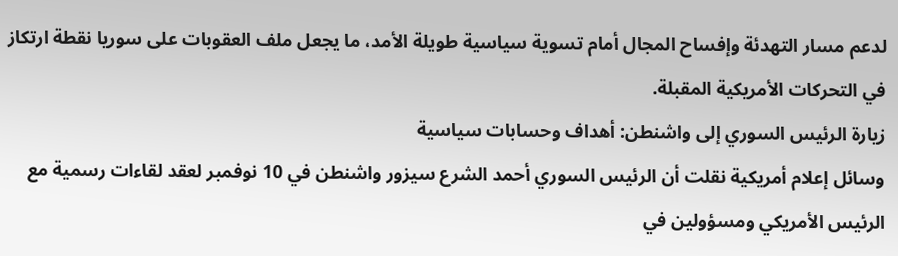لدعم مسار التهدئة وإفساح المجال أمام تسوية سياسية طويلة الأمد، ما يجعل ملف العقوبات على سوريا نقطة ارتكاز في التحركات الأمريكية المقبلة.
زيارة الرئيس السوري إلى واشنطن: أهداف وحسابات سياسية
وسائل إعلام أمريكية نقلت أن الرئيس السوري أحمد الشرع سيزور واشنطن في 10 نوفمبر لعقد لقاءات رسمية مع الرئيس الأمريكي ومسؤولين في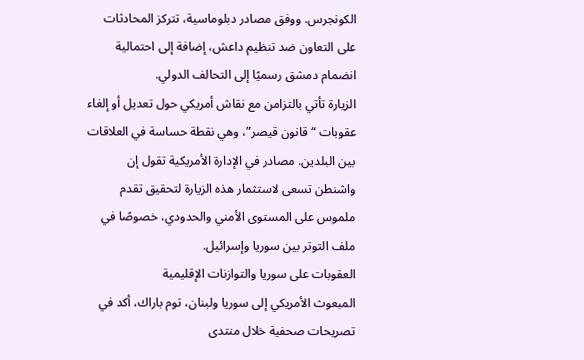الكونجرس. ووفق مصادر دبلوماسية، تتركز المحادثات على التعاون ضد تنظيم داعش، إضافة إلى احتمالية انضمام دمشق رسميًا إلى التحالف الدولي.
الزيارة تأتي بالتزامن مع نقاش أمريكي حول تعديل أو إلغاء عقوبات “قانون قيصر”، وهي نقطة حساسة في العلاقات بين البلدين. مصادر في الإدارة الأمريكية تقول إن واشنطن تسعى لاستثمار هذه الزيارة لتحقيق تقدم ملموس على المستوى الأمني والحدودي، خصوصًا في ملف التوتر بين سوريا وإسرائيل.
العقوبات على سوريا والتوازنات الإقليمية
المبعوث الأمريكي إلى سوريا ولبنان، توم باراك، أكد في تصريحات صحفية خلال منتدى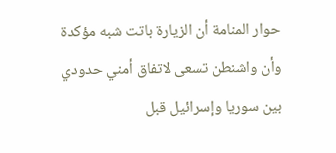حوار المنامة أن الزيارة باتت شبه مؤكدة وأن واشنطن تسعى لاتفاق أمني حدودي بين سوريا وإسرائيل قبل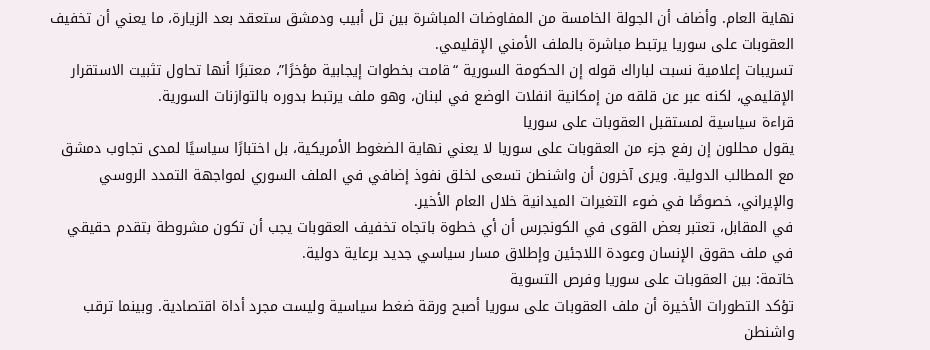نهاية العام. وأضاف أن الجولة الخامسة من المفاوضات المباشرة بين تل أبيب ودمشق ستعقد بعد الزيارة، ما يعني أن تخفيف العقوبات على سوريا يرتبط مباشرة بالملف الأمني الإقليمي.
تسريبات إعلامية نسبت لباراك قوله إن الحكومة السورية “قامت بخطوات إيجابية مؤخرًا”، معتبرًا أنها تحاول تثبيت الاستقرار الإقليمي، لكنه عبر عن قلقه من إمكانية انفلات الوضع في لبنان، وهو ملف يرتبط بدوره بالتوازنات السورية.
قراءة سياسية لمستقبل العقوبات على سوريا
يقول محللون إن رفع جزء من العقوبات على سوريا لا يعني نهاية الضغوط الأمريكية، بل اختبارًا سياسيًا لمدى تجاوب دمشق مع المطالب الدولية. ويرى آخرون أن واشنطن تسعى لخلق نفوذ إضافي في الملف السوري لمواجهة التمدد الروسي والإيراني، خصوصًا في ضوء التغيرات الميدانية خلال العام الأخير.
في المقابل، تعتبر بعض القوى في الكونجرس أن أي خطوة باتجاه تخفيف العقوبات يجب أن تكون مشروطة بتقدم حقيقي في ملف حقوق الإنسان وعودة اللاجئين وإطلاق مسار سياسي جديد برعاية دولية.
خاتمة: بين العقوبات على سوريا وفرص التسوية
تؤكد التطورات الأخيرة أن ملف العقوبات على سوريا أصبح ورقة ضغط سياسية وليست مجرد أداة اقتصادية. وبينما ترقب واشنطن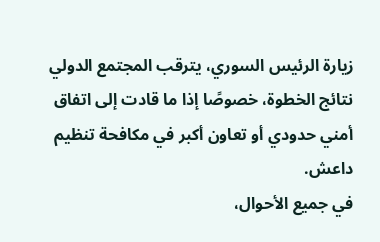زيارة الرئيس السوري، يترقب المجتمع الدولي نتائج الخطوة، خصوصًا إذا ما قادت إلى اتفاق أمني حدودي أو تعاون أكبر في مكافحة تنظيم داعش.
في جميع الأحوال،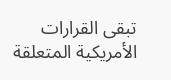تبقى القرارات الأمريكية المتعلقة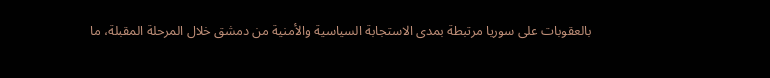بالعقوبات على سوريا مرتبطة بمدى الاستجابة السياسية والأمنية من دمشق خلال المرحلة المقبلة، ما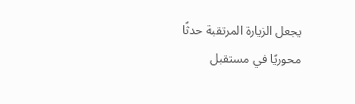يجعل الزيارة المرتقبة حدثًا محوريًا في مستقبل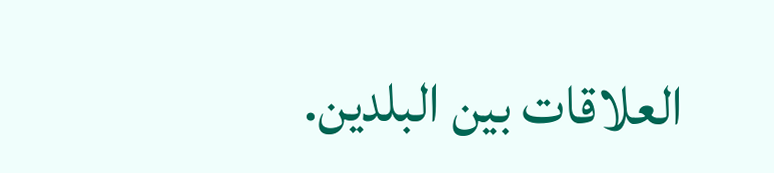العلاقات بين البلدين.